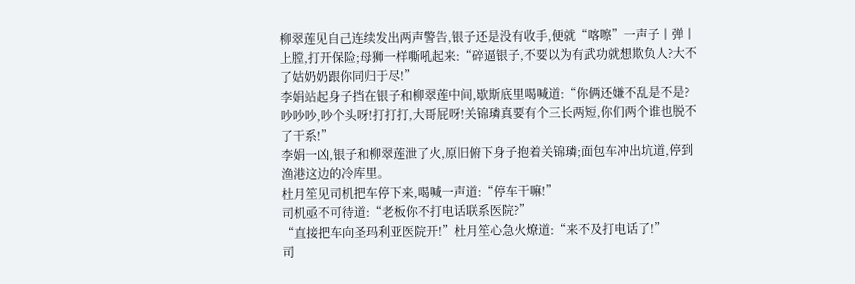柳翠莲见自己连续发出两声警告,银子还是没有收手,便就“喀嚓”一声子丨弹丨上膛,打开保险;母狮一样嘶吼起来:“碎逼银子,不要以为有武功就想欺负人?大不了姑奶奶跟你同归于尽!”
李娟站起身子挡在银子和柳翠莲中间,歇斯底里喝喊道:“你俩还嫌不乱是不是?吵吵吵,吵个头呀!打打打,大哥屁呀!关锦璘真要有个三长两短,你们两个谁也脱不了干系!”
李娟一凶,银子和柳翠莲泄了火,原旧俯下身子抱着关锦璘;面包车冲出坑道,停到渔港这边的冷库里。
杜月笙见司机把车停下来,喝喊一声道:“停车干嘛!”
司机亟不可待道:“老板你不打电话联系医院?”
“直接把车向圣玛利亚医院开!”杜月笙心急火燎道:“来不及打电话了!”
司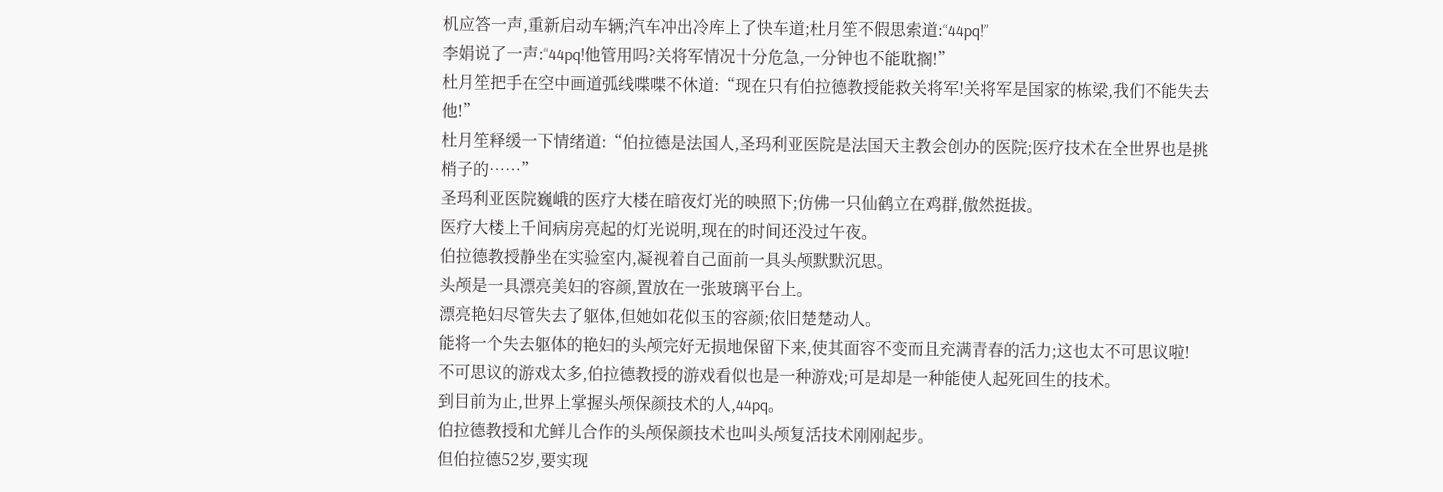机应答一声,重新启动车辆;汽车冲出冷库上了快车道;杜月笙不假思索道:“44pq!”
李娟说了一声:“44pq!他管用吗?关将军情况十分危急,一分钟也不能耽搁!”
杜月笙把手在空中画道弧线喋喋不休道:“现在只有伯拉德教授能救关将军!关将军是国家的栋梁,我们不能失去他!”
杜月笙释缓一下情绪道:“伯拉德是法国人,圣玛利亚医院是法国天主教会创办的医院;医疗技术在全世界也是挑梢子的……”
圣玛利亚医院巍峨的医疗大楼在暗夜灯光的映照下;仿佛一只仙鹤立在鸡群,傲然挺拔。
医疗大楼上千间病房亮起的灯光说明,现在的时间还没过午夜。
伯拉德教授静坐在实验室内,凝视着自己面前一具头颅默默沉思。
头颅是一具漂亮美妇的容颜,置放在一张玻璃平台上。
漂亮艳妇尽管失去了躯体,但她如花似玉的容颜;依旧楚楚动人。
能将一个失去躯体的艳妇的头颅完好无损地保留下来,使其面容不变而且充满青春的活力;这也太不可思议啦!
不可思议的游戏太多,伯拉德教授的游戏看似也是一种游戏;可是却是一种能使人起死回生的技术。
到目前为止,世界上掌握头颅保颜技术的人,44pq。
伯拉德教授和尤鲜儿合作的头颅保颜技术也叫头颅复活技术刚刚起步。
但伯拉德52岁,要实现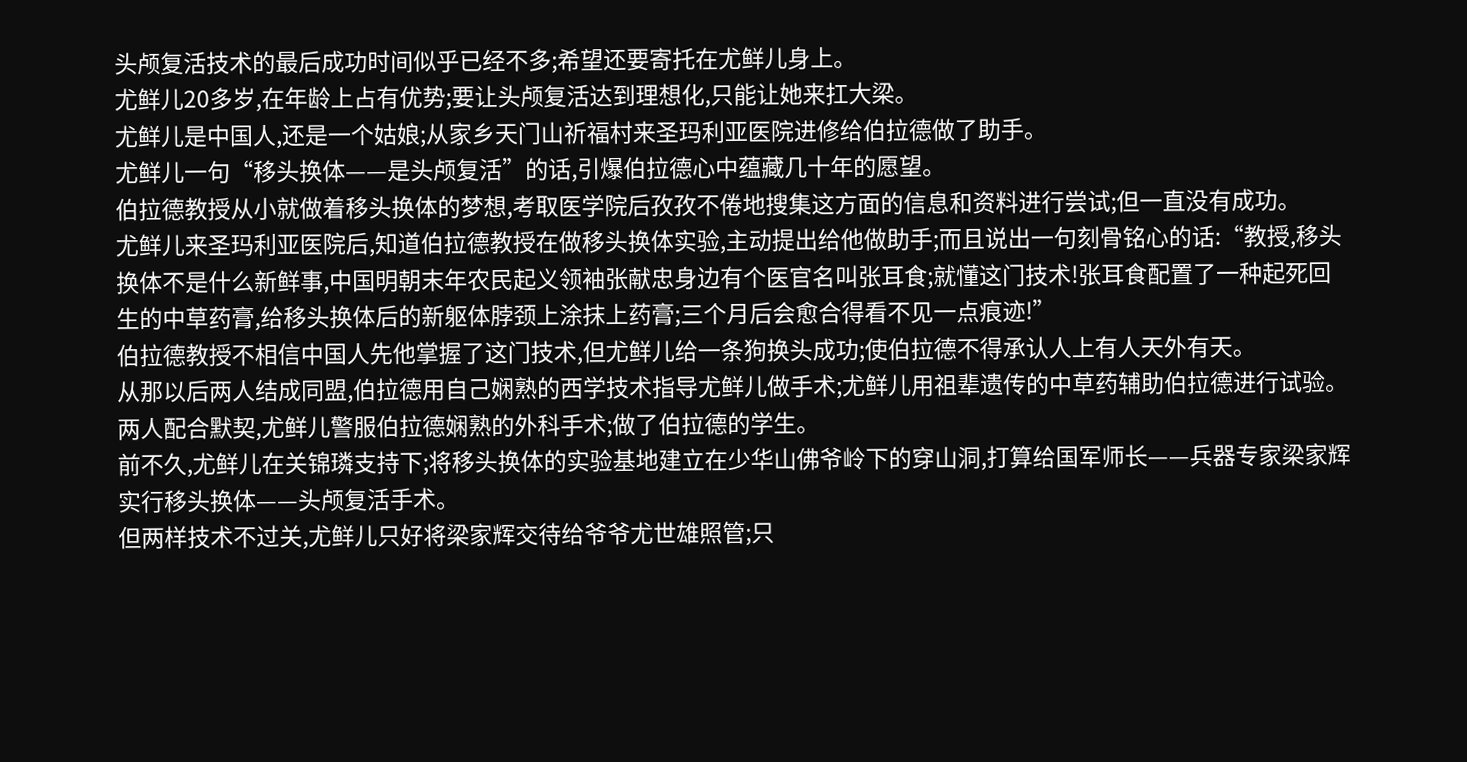头颅复活技术的最后成功时间似乎已经不多;希望还要寄托在尤鲜儿身上。
尤鲜儿20多岁,在年龄上占有优势;要让头颅复活达到理想化,只能让她来扛大梁。
尤鲜儿是中国人,还是一个姑娘;从家乡天门山祈福村来圣玛利亚医院进修给伯拉德做了助手。
尤鲜儿一句“移头换体——是头颅复活”的话,引爆伯拉德心中蕴藏几十年的愿望。
伯拉德教授从小就做着移头换体的梦想,考取医学院后孜孜不倦地搜集这方面的信息和资料进行尝试;但一直没有成功。
尤鲜儿来圣玛利亚医院后,知道伯拉德教授在做移头换体实验,主动提出给他做助手;而且说出一句刻骨铭心的话:“教授,移头换体不是什么新鲜事,中国明朝末年农民起义领袖张献忠身边有个医官名叫张耳食;就懂这门技术!张耳食配置了一种起死回生的中草药膏,给移头换体后的新躯体脖颈上涂抹上药膏;三个月后会愈合得看不见一点痕迹!”
伯拉德教授不相信中国人先他掌握了这门技术,但尤鲜儿给一条狗换头成功;使伯拉德不得承认人上有人天外有天。
从那以后两人结成同盟,伯拉德用自己娴熟的西学技术指导尤鲜儿做手术;尤鲜儿用祖辈遗传的中草药辅助伯拉德进行试验。
两人配合默契,尤鲜儿警服伯拉德娴熟的外科手术;做了伯拉德的学生。
前不久,尤鲜儿在关锦璘支持下;将移头换体的实验基地建立在少华山佛爷岭下的穿山洞,打算给国军师长——兵器专家梁家辉实行移头换体——头颅复活手术。
但两样技术不过关,尤鲜儿只好将梁家辉交待给爷爷尤世雄照管;只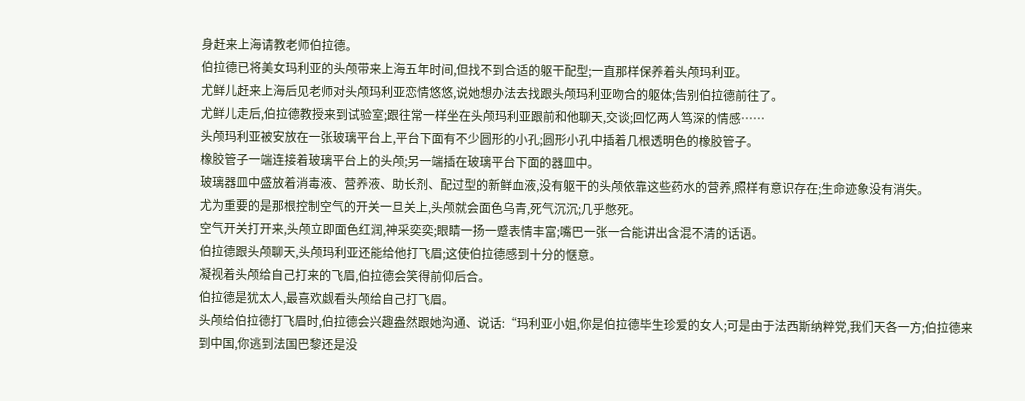身赶来上海请教老师伯拉德。
伯拉德已将美女玛利亚的头颅带来上海五年时间,但找不到合适的躯干配型;一直那样保养着头颅玛利亚。
尤鲜儿赶来上海后见老师对头颅玛利亚恋情悠悠,说她想办法去找跟头颅玛利亚吻合的躯体;告别伯拉德前往了。
尤鲜儿走后,伯拉德教授来到试验室;跟往常一样坐在头颅玛利亚跟前和他聊天,交谈;回忆两人笃深的情感……
头颅玛利亚被安放在一张玻璃平台上,平台下面有不少圆形的小孔;圆形小孔中插着几根透明色的橡胶管子。
橡胶管子一端连接着玻璃平台上的头颅;另一端插在玻璃平台下面的器皿中。
玻璃器皿中盛放着消毒液、营养液、助长剂、配过型的新鲜血液,没有躯干的头颅依靠这些药水的营养,照样有意识存在;生命迹象没有消失。
尤为重要的是那根控制空气的开关一旦关上,头颅就会面色乌青,死气沉沉;几乎憋死。
空气开关打开来,头颅立即面色红润,神采奕奕;眼睛一扬一蹙表情丰富;嘴巴一张一合能讲出含混不清的话语。
伯拉德跟头颅聊天,头颅玛利亚还能给他打飞眉;这使伯拉德感到十分的惬意。
凝视着头颅给自己打来的飞眉,伯拉德会笑得前仰后合。
伯拉德是犹太人,最喜欢觑看头颅给自己打飞眉。
头颅给伯拉德打飞眉时,伯拉德会兴趣盎然跟她沟通、说话:“玛利亚小姐,你是伯拉德毕生珍爱的女人;可是由于法西斯纳粹党,我们天各一方;伯拉德来到中国,你逃到法国巴黎还是没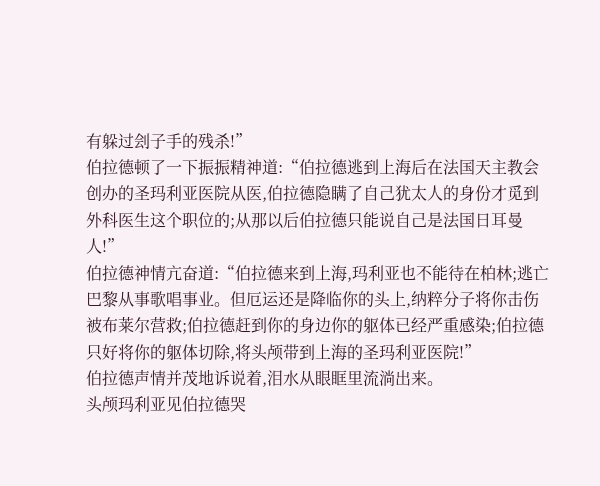有躲过刽子手的残杀!”
伯拉德顿了一下振振精神道:“伯拉德逃到上海后在法国天主教会创办的圣玛利亚医院从医,伯拉德隐瞒了自己犹太人的身份才觅到外科医生这个职位的;从那以后伯拉德只能说自己是法国日耳曼人!”
伯拉德神情亢奋道:“伯拉德来到上海,玛利亚也不能待在柏林;逃亡巴黎从事歌唱事业。但厄运还是降临你的头上,纳粹分子将你击伤被布莱尔营救;伯拉德赶到你的身边你的躯体已经严重感染;伯拉德只好将你的躯体切除,将头颅带到上海的圣玛利亚医院!”
伯拉德声情并茂地诉说着,泪水从眼眶里流淌出来。
头颅玛利亚见伯拉德哭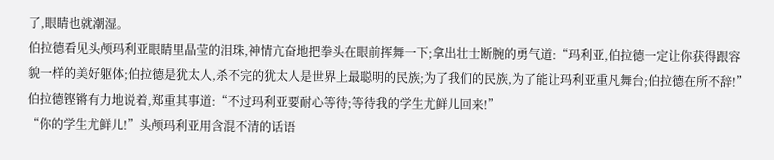了,眼睛也就潮湿。
伯拉德看见头颅玛利亚眼睛里晶莹的泪珠,神情亢奋地把拳头在眼前挥舞一下;拿出壮士断腕的勇气道:“玛利亚,伯拉德一定让你获得跟容貌一样的美好躯体;伯拉德是犹太人,杀不完的犹太人是世界上最聪明的民族;为了我们的民族,为了能让玛利亚重凡舞台;伯拉德在所不辞!”
伯拉德铿锵有力地说着,郑重其事道:“不过玛利亚要耐心等待;等待我的学生尤鲜儿回来!”
“你的学生尤鲜儿!”头颅玛利亚用含混不清的话语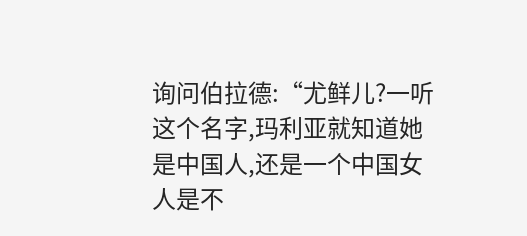询问伯拉德:“尤鲜儿?一听这个名字,玛利亚就知道她是中国人,还是一个中国女人是不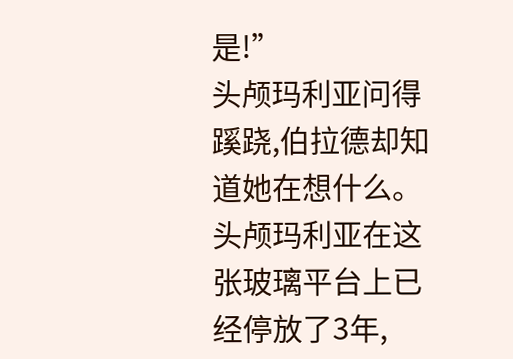是!”
头颅玛利亚问得蹊跷,伯拉德却知道她在想什么。
头颅玛利亚在这张玻璃平台上已经停放了3年,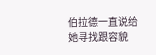伯拉德一直说给她寻找跟容貌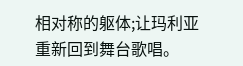相对称的躯体;让玛利亚重新回到舞台歌唱。